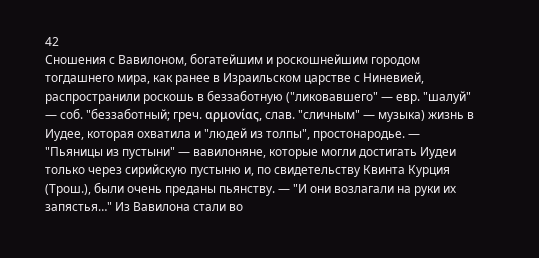42
Сношения с Вавилоном, богатейшим и роскошнейшим городом тогдашнего мира, как ранее в Израильском царстве с Ниневией, распространили роскошь в беззаботную ("ликовавшего" — евр. "шалуй" — соб. "беззаботный; греч. αρμονίας, слав. "сличным" — музыка) жизнь в Иудее, которая охватила и "людей из толпы", простонародье. — "Пьяницы из пустыни" — вавилоняне, которые могли достигать Иудеи только через сирийскую пустыню и, по свидетельству Квинта Курция (Трош.), были очень преданы пьянству. — "И они возлагали на руки их запястья…" Из Вавилона стали во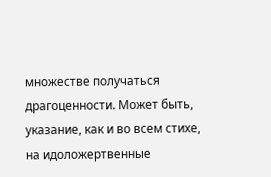множестве получаться драгоценности. Может быть, указание, как и во всем стихе, на идоложертвенные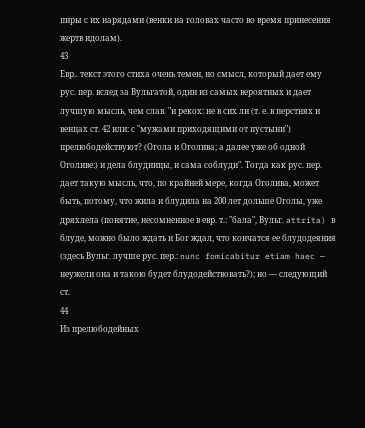пиры с их нарядами (венки на головах часто во время принесения жертв идолам).
43
Евр.. текст этого стиха очень темен, но смысл, который дает ему рус. пер. вслед за Вульгатой, один из самых вероятных и дает лучшую мысль, чем слав. "и рекох: не в сих ли (т. е. в перстнях и венцах ст. 42 или: с "мужами приходящими от пустыни") прелюбодействуют? (Огола и Оголива; а далее уже об одной Оголиве:) и дела блудницы, и сама соблуди". Тогда как рус. пер. дает такую мысль, что, по крайней мере, когда Оголива, может быть, потому, что жила и блудила на 200 лет дольше Оголы, уже дряхлела (понятие, несомненное в евр. т.: "бала", Вульг. attrita) в блуде, можно было ждать и Бог ждал, что кончатся ее блудодеяния (здесь Вульг. лучше рус. пер.: nunc fomicabitur etiam haec — неужели она и такою будет блудодействовать?); но — следующий ст.
44
Из прелюбодейных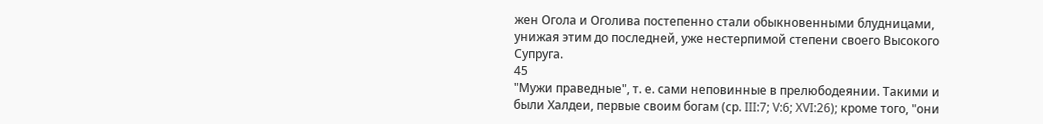жен Огола и Оголива постепенно стали обыкновенными блудницами, унижая этим до последней, уже нестерпимой степени своего Высокого Супруга.
45
"Мужи праведные", т. е. сами неповинные в прелюбодеянии. Такими и были Халдеи, первые своим богам (ср. III:7; V:6; XVI:26); кроме того, "они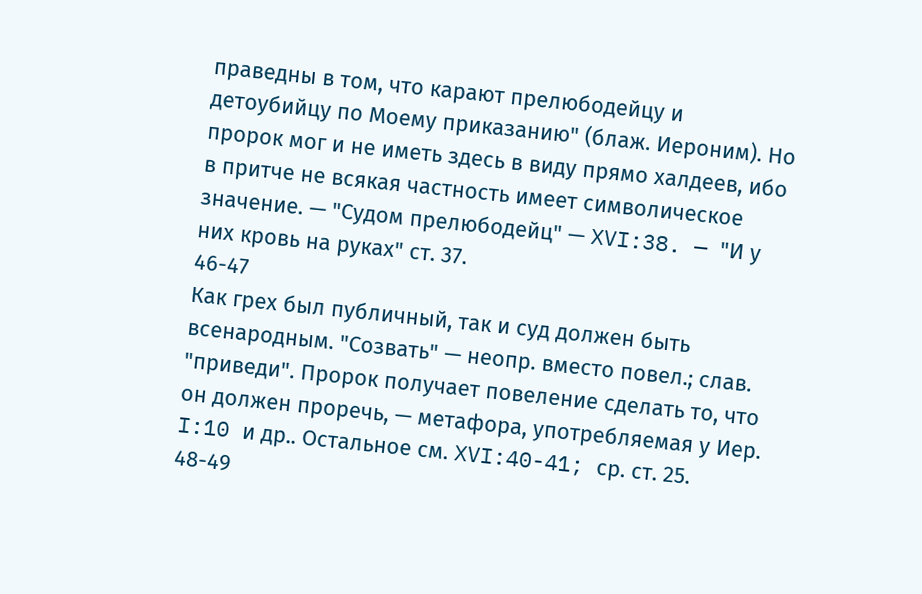праведны в том, что карают прелюбодейцу и детоубийцу по Моему приказанию" (блаж. Иероним). Но пророк мог и не иметь здесь в виду прямо халдеев, ибо в притче не всякая частность имеет символическое значение. — "Судом прелюбодейц" — XVI:38. — "И у них кровь на руках" ст. 37.
46-47
Как грех был публичный, так и суд должен быть всенародным. "Созвать" — неопр. вместо повел.; слав. "приведи". Пророк получает повеление сделать то, что он должен проречь, — метафора, употребляемая у Иер. I:10 и др.. Остальное см. XVI:40-41; ср. ст. 25.
48-49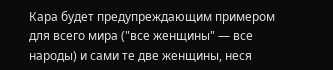Кара будет предупреждающим примером для всего мира ("все женщины" — все народы) и сами те две женщины, неся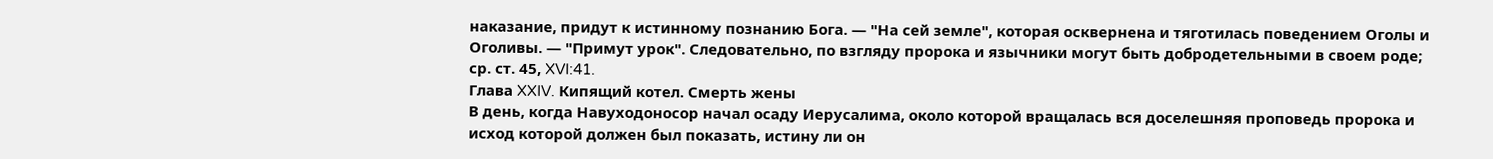наказание, придут к истинному познанию Бога. — "На сей земле", которая осквернена и тяготилась поведением Оголы и Оголивы. — "Примут урок". Следовательно, по взгляду пророка и язычники могут быть добродетельными в своем роде; ср. ст. 45, XVI:41.
Глава XXIV. Кипящий котел. Смерть жены
В день, когда Навуходоносор начал осаду Иерусалима, около которой вращалась вся доселешняя проповедь пророка и исход которой должен был показать, истину ли он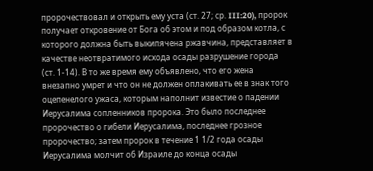пророчествовал и открыть ему уста (ст. 27; ср. III:20), пророк получает откровение от Бога об этом и под образом котла, с которого должна быть выкипячена ржавчина, представляет в качестве неотвратимого исхода осады разрушение города (ст. 1-14). В то же время ему объявлено, что его жена внезапно умрет и что он не должен оплакивать ее в знак того оцепенелого ужаса, которым наполнит известие о падении Иерусалима сопленников пророка. Это было последнее пророчество о гибели Иерусалима, последнее грозное пророчество; затем пророк в течение 1 1/2 года осады Иерусалима молчит об Израиле до конца осады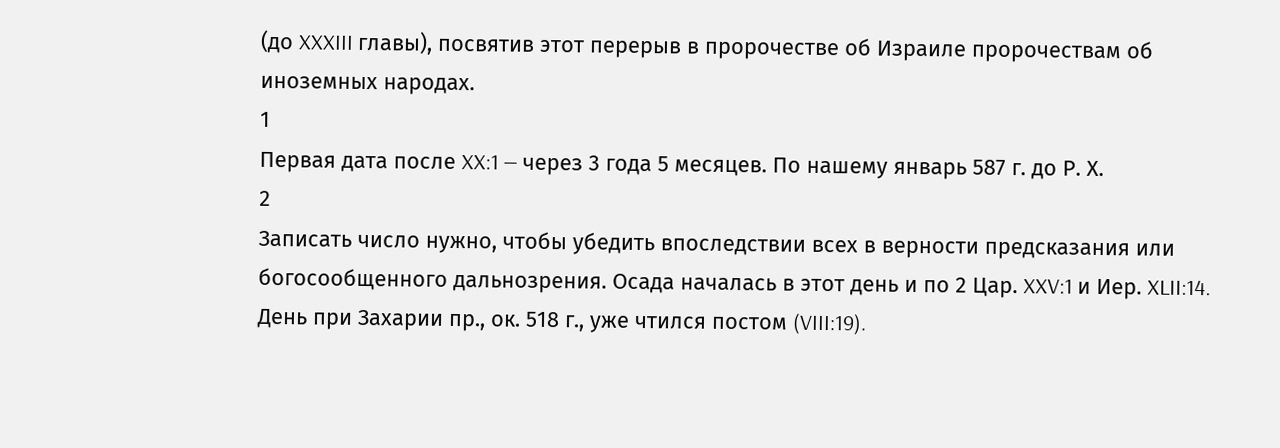(до XXXIII главы), посвятив этот перерыв в пророчестве об Израиле пророчествам об иноземных народах.
1
Первая дата после XX:1 — через 3 года 5 месяцев. По нашему январь 587 г. до Р. Х.
2
Записать число нужно, чтобы убедить впоследствии всех в верности предсказания или богосообщенного дальнозрения. Осада началась в этот день и по 2 Цар. XXV:1 и Иер. XLII:14. День при Захарии пр., ок. 518 г., уже чтился постом (VIII:19).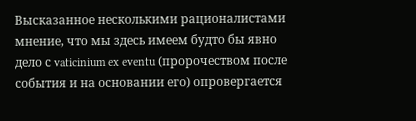Высказанное несколькими рационалистами мнение, что мы здесь имеем будто бы явно дело с vaticinium ex eventu (пророчеством после события и на основании его) опровергается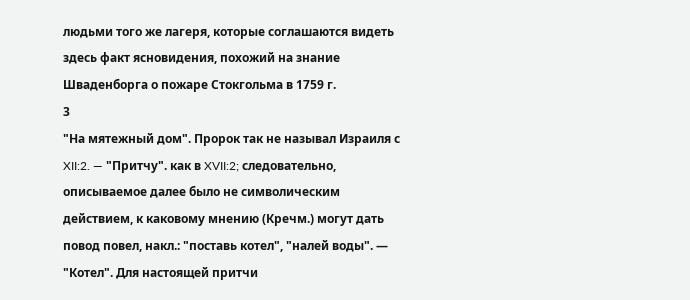людьми того же лагеря, которые соглашаются видеть здесь факт ясновидения, похожий на знание Шваденборга о пожаре Стокгольма в 1759 г.
3
"На мятежный дом". Пророк так не называл Израиля с XII:2. — "Притчу". как в XVII:2; следовательно, описываемое далее было не символическим действием, к каковому мнению (Кречм.) могут дать повод повел, накл.: "поставь котел", "налей воды". — "Котел". Для настоящей притчи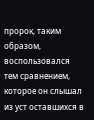пророк, таким образом, воспользовался тем сравнением, которое он слышал из уст оставшихся в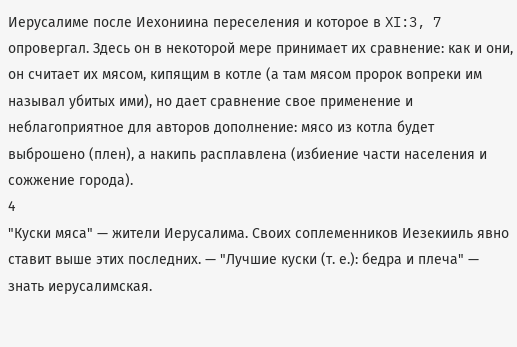Иерусалиме после Иехониина переселения и которое в XI:3, 7 опровергал. Здесь он в некоторой мере принимает их сравнение: как и они, он считает их мясом, кипящим в котле (а там мясом пророк вопреки им называл убитых ими), но дает сравнение свое применение и неблагоприятное для авторов дополнение: мясо из котла будет выброшено (плен), а накипь расплавлена (избиение части населения и сожжение города).
4
"Куски мяса" — жители Иерусалима. Своих соплеменников Иезекииль явно ставит выше этих последних. — "Лучшие куски (т. е.): бедра и плеча" — знать иерусалимская.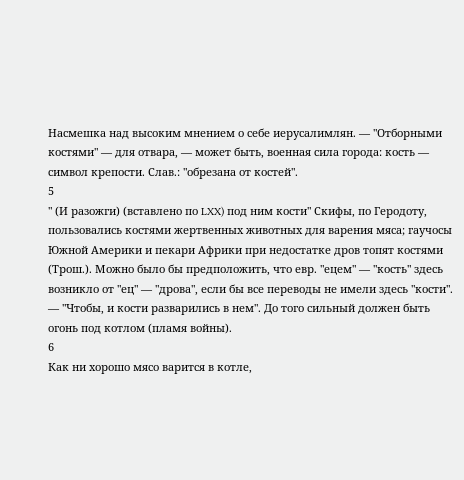Насмешка над высоким мнением о себе иерусалимлян. — "Отборными костями" — для отвара, — может быть, военная сила города: кость — символ крепости. Слав.: "обрезана от костей".
5
" (И разожги) (вставлено по LXX) под ним кости" Скифы, по Геродоту, пользовались костями жертвенных животных для варения мяса; гаучосы Южной Америки и пекари Африки при недостатке дров топят костями (Трош.). Можно было бы предположить, что евр. "ецем" — "кость" здесь возникло от "ец" — "дрова", если бы все переводы не имели здесь "кости". — "Чтобы, и кости разварились в нем". До того сильный должен быть огонь под котлом (пламя войны).
6
Как ни хорошо мясо варится в котле,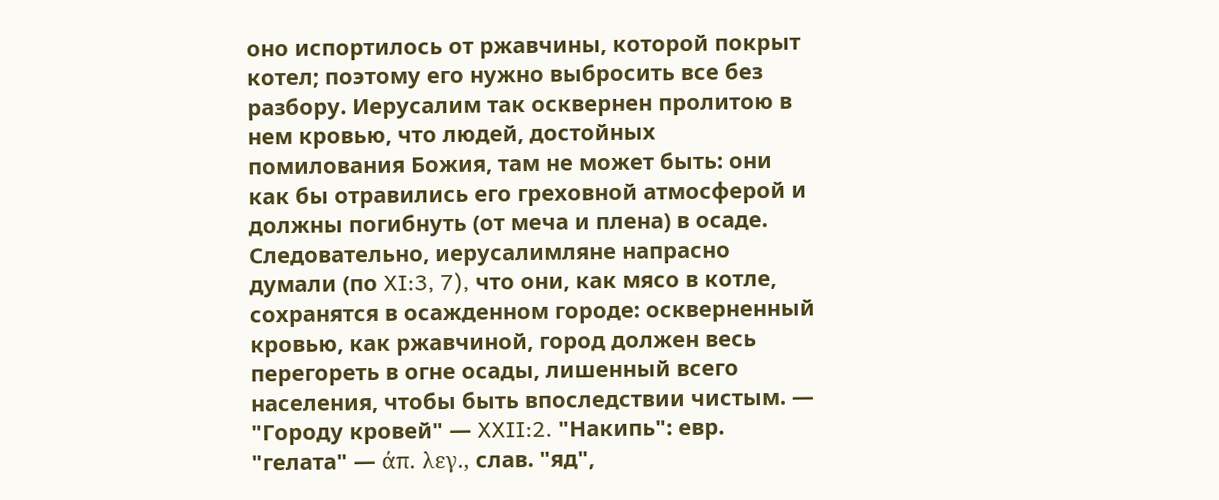оно испортилось от ржавчины, которой покрыт котел; поэтому его нужно выбросить все без разбору. Иерусалим так осквернен пролитою в нем кровью, что людей, достойных помилования Божия, там не может быть: они как бы отравились его греховной атмосферой и должны погибнуть (от меча и плена) в осаде. Следовательно, иерусалимляне напрасно думали (по XI:3, 7), что они, как мясо в котле, сохранятся в осажденном городе: оскверненный кровью, как ржавчиной, город должен весь перегореть в огне осады, лишенный всего населения, чтобы быть впоследствии чистым. — "Городу кровей" — XXII:2. "Накипь": евр. "гелата" — άπ. λεγ., слав. "яд",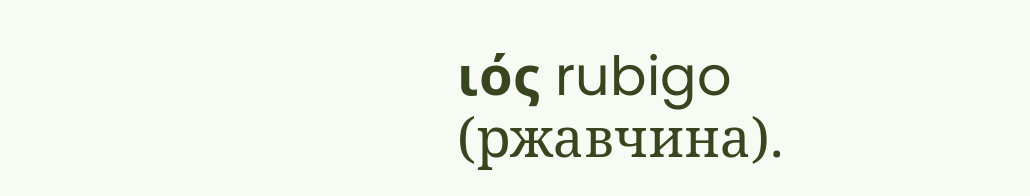ιός rubigo (ржавчина).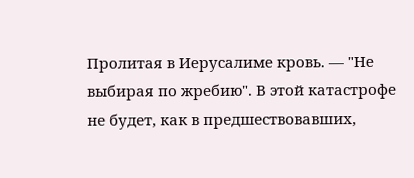Пролитая в Иерусалиме кровь. — "Не выбирая по жребию". В этой катастрофе не будет, как в предшествовавших,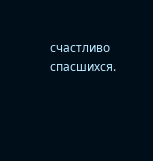счастливо спасшихся.